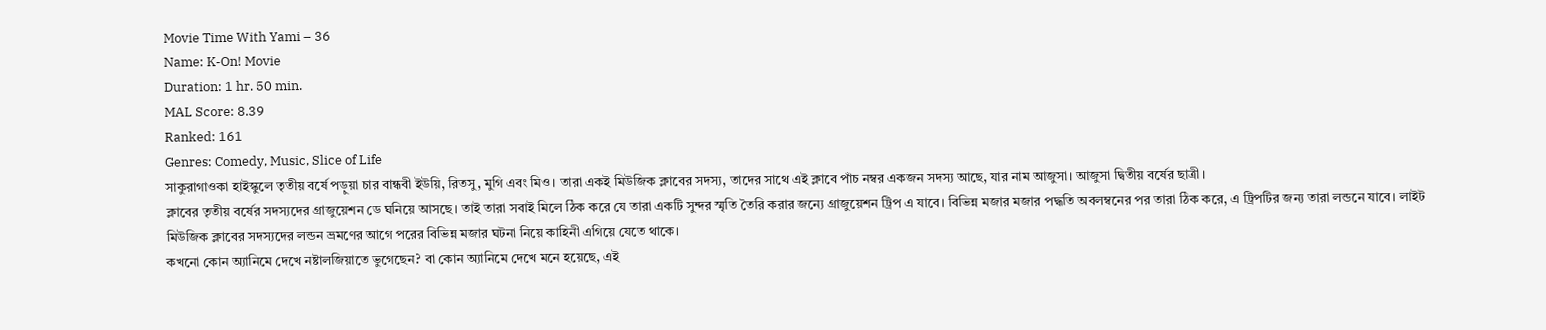Movie Time With Yami – 36
Name: K-On! Movie
Duration: 1 hr. 50 min.
MAL Score: 8.39
Ranked: 161
Genres: Comedy, Music, Slice of Life
সাকুরাগাওকা হাইস্কুলে তৃতীয় বর্ষে পড়ুয়া চার বান্ধবী ইউয়ি, রিতসু, মুগি এবং মিও। তারা একই মিউজিক ক্লাবের সদস্য, তাদের সাথে এই ক্লাবে পাঁচ নম্বর একজন সদস্য আছে, যার নাম আজুসা। আজুসা দ্বিতীয় বর্ষের ছাত্রী।
ক্লাবের তৃতীয় বর্ষের সদস্যদের গ্রাজুয়েশন ডে ঘনিয়ে আসছে। তাই তারা সবাই মিলে ঠিক করে যে তারা একটি সুন্দর স্মৃতি তৈরি করার জন্যে গ্রাজুয়েশন ট্রিপ এ যাবে। বিভিন্ন মজার মজার পদ্ধতি অবলম্বনের পর তারা ঠিক করে, এ ট্রিপটির জন্য তারা লন্ডনে যাবে। লাইট মিউজিক ক্লাবের সদস্যদের লন্ডন ভ্রমণের আগে পরের বিভিন্ন মজার ঘটনা নিয়ে কাহিনী এগিয়ে যেতে থাকে।
কখনো কোন অ্যানিমে দেখে নষ্টালজিয়াতে ভুগেছেন? বা কোন অ্যানিমে দেখে মনে হয়েছে, এই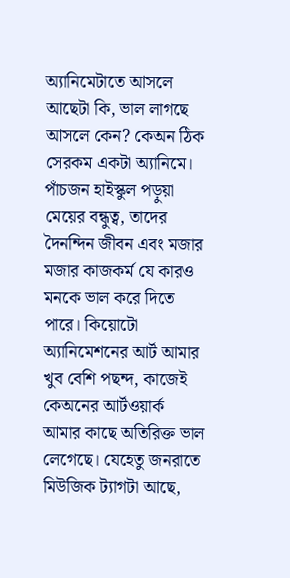অ্যানিমেটাতে আসলে আছেটা কি, ভাল লাগছে আসলে কেন? কেঅন ঠিক সেরকম একটা অ্যানিমে। পাঁচজন হাইস্কুল পড়ুয়া মেয়ের বন্ধুত্ব, তাদের দৈনন্দিন জীবন এবং মজার মজার কাজকর্ম যে কারও মনকে ভাল করে দিতে পারে। কিয়োটো অ্যানিমেশনের আর্ট আমার খুব বেশি পছন্দ, কাজেই কেঅনের আর্টওয়ার্ক আমার কাছে অতিরিক্ত ভাল লেগেছে। যেহেতু জনরাতে মিউজিক ট্যাগটা আছে,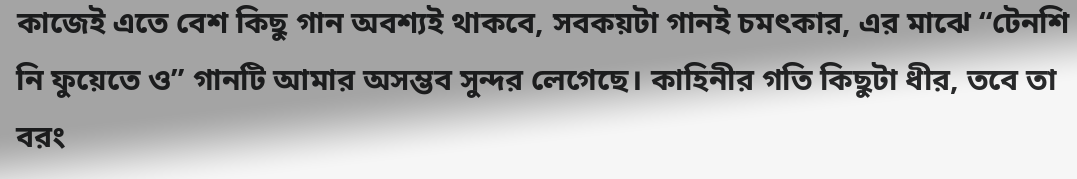কাজেই এতে বেশ কিছু গান অবশ্যই থাকবে, সবকয়টা গানই চমৎকার, এর মাঝে “টেনশি নি ফুয়েতে ও” গানটি আমার অসম্ভব সুন্দর লেগেছে। কাহিনীর গতি কিছুটা ধীর, তবে তা বরং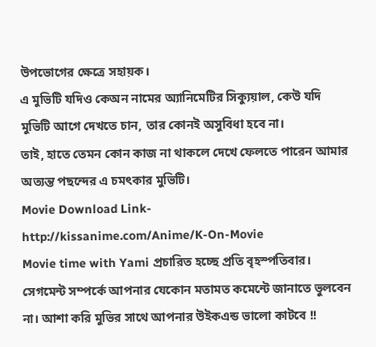উপভোগের ক্ষেত্রে সহায়ক।
এ মুভিটি যদিও কেঅন নামের অ্যানিমেটির সিক্যুয়াল, কেউ যদি মুভিটি আগে দেখতে চান, তার কোনই অসুবিধা হবে না।
তাই, হাতে তেমন কোন কাজ না থাকলে দেখে ফেলতে পারেন আমার অত্যন্ত পছন্দের এ চমৎকার মুভিটি।
Movie Download Link-
http://kissanime.com/Anime/K-On-Movie
Movie time with Yami প্রচারিত হচ্ছে প্রতি বৃহস্পতিবার। সেগমেন্ট সম্পর্কে আপনার যেকোন মতামত কমেন্টে জানাতে ভুলবেন না। আশা করি মুভির সাথে আপনার উইকএন্ড ভালো কাটবে !!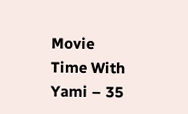Movie Time With Yami – 35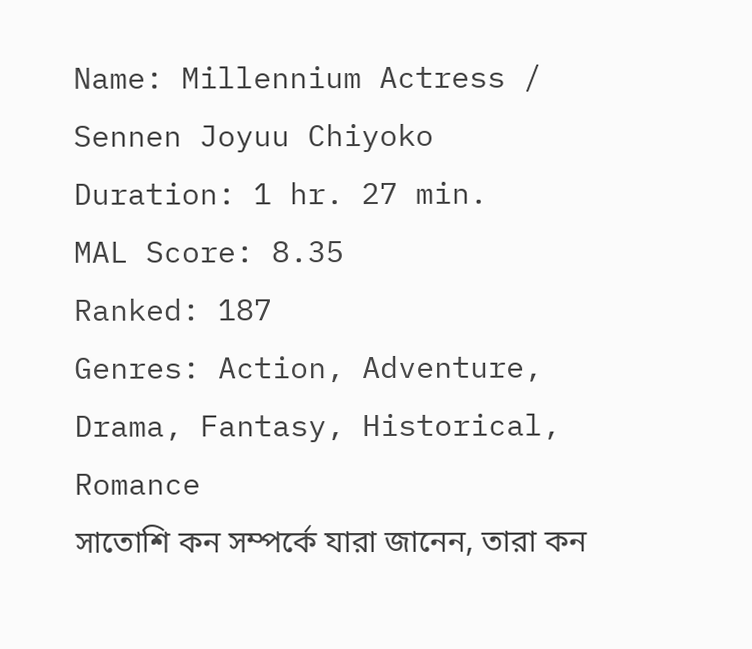Name: Millennium Actress / Sennen Joyuu Chiyoko
Duration: 1 hr. 27 min.
MAL Score: 8.35
Ranked: 187
Genres: Action, Adventure, Drama, Fantasy, Historical, Romance
সাতোশি কন সম্পর্কে যারা জানেন, তারা কন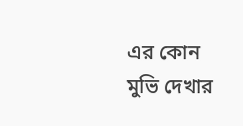এর কোন মুভি দেখার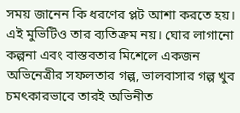সময় জানেন কি ধরণের প্লট আশা করতে হয়। এই মুভিটিও তার ব্যতিক্রম নয়। ঘোর লাগানো কল্পনা এবং বাস্তবতার মিশেলে একজন অভিনেত্রীর সফলতার গল্প, ভালবাসার গল্প খুব চমৎকারভাবে তারই অভিনীত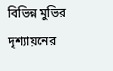বিভিন্ন মুভির দৃশ্যায়নের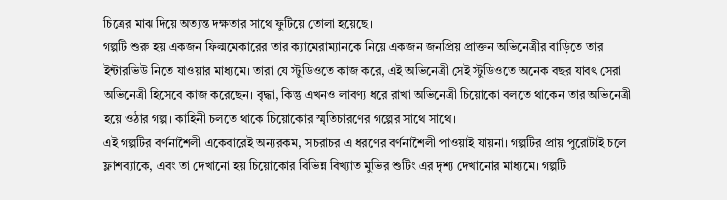চিত্রের মাঝ দিয়ে অত্যন্ত দক্ষতার সাথে ফুটিয়ে তোলা হয়েছে।
গল্পটি শুরু হয় একজন ফিল্মমেকারের তার ক্যামেরাম্যানকে নিয়ে একজন জনপ্রিয় প্রাক্তন অভিনেত্রীর বাড়িতে তার ইন্টারভিউ নিতে যাওয়ার মাধ্যমে। তারা যে স্টুডিওতে কাজ করে, এই অভিনেত্রী সেই স্টুডিওতে অনেক বছর যাবৎ সেরা অভিনেত্রী হিসেবে কাজ করেছেন। বৃদ্ধা, কিন্তু এখনও লাবণ্য ধরে রাখা অভিনেত্রী চিয়োকো বলতে থাকেন তার অভিনেত্রী হয়ে ওঠার গল্প। কাহিনী চলতে থাকে চিয়োকোর স্মৃতিচারণের গল্পের সাথে সাথে।
এই গল্পটির বর্ণনাশৈলী একেবারেই অন্যরকম, সচরাচর এ ধরণের বর্ণনাশৈলী পাওয়াই যায়না। গল্পটির প্রায় পুরোটাই চলে ফ্লাশব্যাকে, এবং তা দেখানো হয় চিয়োকোর বিভিন্ন বিখ্যাত মুভির শুটিং এর দৃশ্য দেখানোর মাধ্যমে। গল্পটি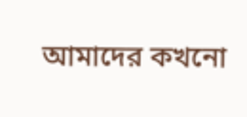আমাদের কখনো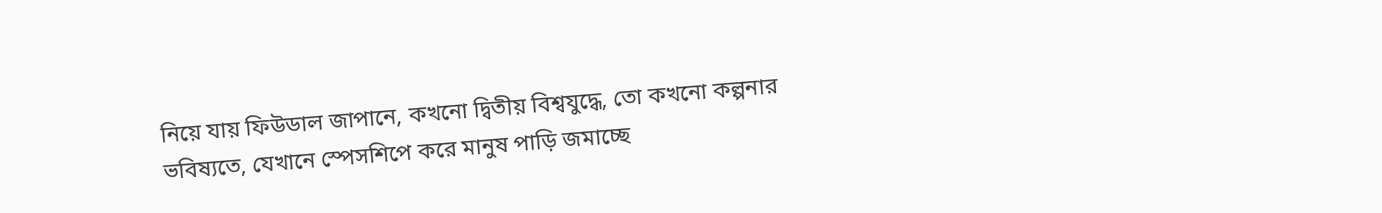নিয়ে যায় ফিউডাল জাপানে, কখনো দ্বিতীয় বিশ্বযুদ্ধে, তো কখনো কল্পনার ভবিষ্যতে, যেখানে স্পেসশিপে করে মানুষ পাড়ি জমাচ্ছে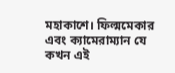মহাকাশে। ফিল্মমেকার এবং ক্যামেরাম্যান যে কখন এই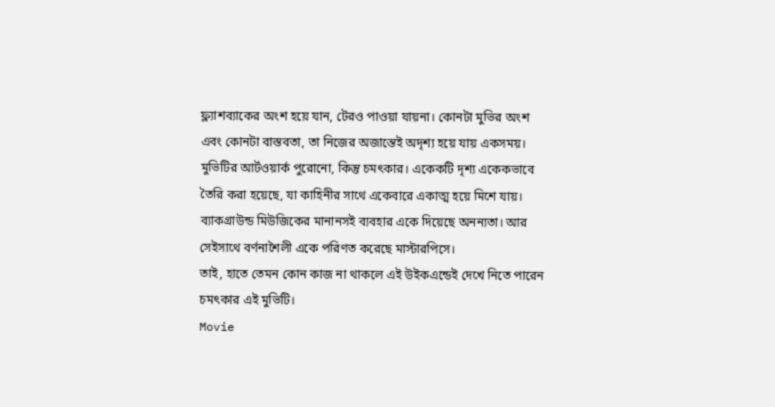ফ্ল্যাশব্যাকের অংশ হয়ে যান, টেরও পাওয়া যায়না। কোনটা মুভির অংশ এবং কোনটা বাস্তবতা, তা নিজের অজান্তেই অদৃশ্য হয়ে যায় একসময়।
মুভিটির আর্টওয়ার্ক পুরোনো, কিন্তু চমৎকার। একেকটি দৃশ্য একেকভাবে তৈরি করা হয়েছে, যা কাহিনীর সাথে একেবারে একাত্ম হয়ে মিশে যায়। ব্যাকগ্রাউন্ড মিউজিকের মানানসই ব্যবহার একে দিয়েছে অনন্যতা। আর সেইসাথে বর্ণনাশৈলী একে পরিণত করেছে মাস্টারপিসে।
তাই, হাতে তেমন কোন কাজ না থাকলে এই উইকএন্ডেই দেখে নিতে পারেন চমৎকার এই মুভিটি।
Movie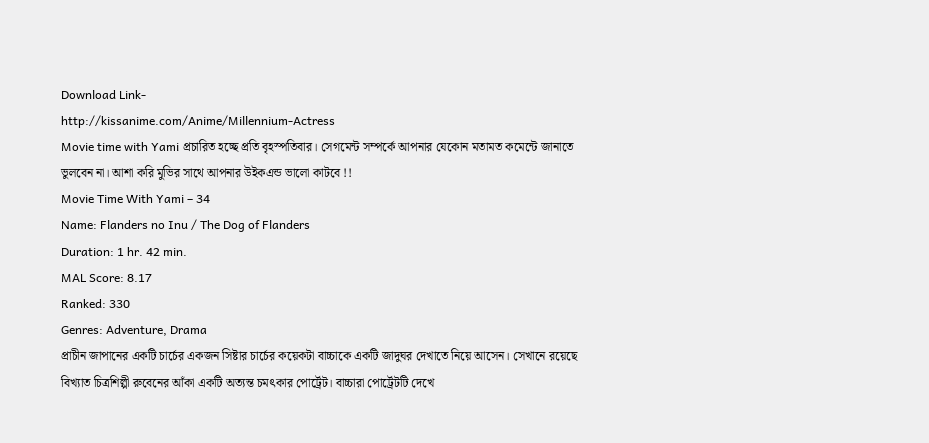Download Link-
http://kissanime.com/Anime/Millennium-Actress
Movie time with Yami প্রচারিত হচ্ছে প্রতি বৃহস্পতিবার। সেগমেন্ট সম্পর্কে আপনার যেকোন মতামত কমেন্টে জানাতে ভুলবেন না। আশা করি মুভির সাথে আপনার উইকএন্ড ভালো কাটবে !!
Movie Time With Yami – 34
Name: Flanders no Inu / The Dog of Flanders
Duration: 1 hr. 42 min.
MAL Score: 8.17
Ranked: 330
Genres: Adventure, Drama
প্রাচীন জাপানের একটি চার্চের একজন সিষ্টার চার্চের কয়েকটা বাচ্চাকে একটি জাদুঘর দেখাতে নিয়ে আসেন। সেখানে রয়েছে বিখ্যাত চিত্রশিল্পী রুবেনের আঁকা একটি অত্যন্ত চমৎকার পোর্ট্রেট। বাচ্চারা পোর্ট্রেটটি দেখে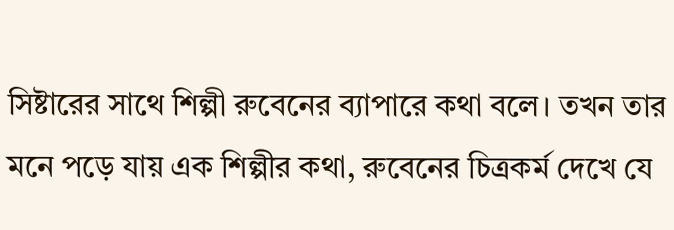সিষ্টারের সাথে শিল্পী রুবেনের ব্যাপারে কথা বলে। তখন তার মনে পড়ে যায় এক শিল্পীর কথা, রুবেনের চিত্রকর্ম দেখে যে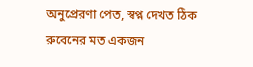অনুপ্রেরণা পেত, স্বপ্ন দেখত ঠিক রুবেনের মত একজন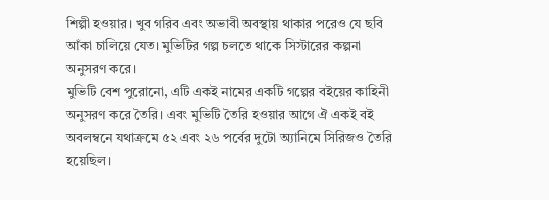শিল্পী হওয়ার। খুব গরিব এবং অভাবী অবস্থায় থাকার পরেও যে ছবি আঁকা চালিয়ে যেত। মুভিটির গল্প চলতে থাকে সিস্টারের কল্পনা অনুসরণ করে।
মুভিটি বেশ পুরোনো, এটি একই নামের একটি গল্পের বইয়ের কাহিনী অনুসরণ করে তৈরি। এবং মুভিটি তৈরি হওয়ার আগে ঐ একই বই অবলম্বনে যথাক্রমে ৫২ এবং ২৬ পর্বের দুটো অ্যানিমে সিরিজও তৈরি হয়েছিল।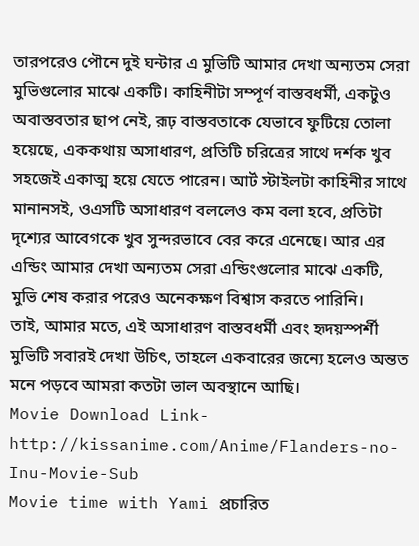তারপরেও পৌনে দুই ঘন্টার এ মুভিটি আমার দেখা অন্যতম সেরা মুভিগুলোর মাঝে একটি। কাহিনীটা সম্পূর্ণ বাস্তবধর্মী, একটুও অবাস্তবতার ছাপ নেই, রূঢ় বাস্তবতাকে যেভাবে ফুটিয়ে তোলা হয়েছে, এককথায় অসাধারণ, প্রতিটি চরিত্রের সাথে দর্শক খুব সহজেই একাত্ম হয়ে যেতে পারেন। আর্ট স্টাইলটা কাহিনীর সাথে মানানসই, ওএসটি অসাধারণ বললেও কম বলা হবে, প্রতিটা দৃশ্যের আবেগকে খুব সুন্দরভাবে বের করে এনেছে। আর এর এন্ডিং আমার দেখা অন্যতম সেরা এন্ডিংগুলোর মাঝে একটি, মুভি শেষ করার পরেও অনেকক্ষণ বিশ্বাস করতে পারিনি।
তাই, আমার মতে, এই অসাধারণ বাস্তবধর্মী এবং হৃদয়স্পর্শী মুভিটি সবারই দেখা উচিৎ, তাহলে একবারের জন্যে হলেও অন্তত মনে পড়বে আমরা কতটা ভাল অবস্থানে আছি।
Movie Download Link-
http://kissanime.com/Anime/Flanders-no-Inu-Movie-Sub
Movie time with Yami প্রচারিত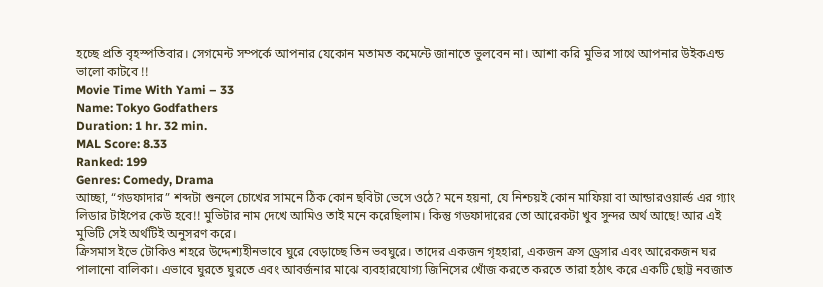হচ্ছে প্রতি বৃহস্পতিবার। সেগমেন্ট সম্পর্কে আপনার যেকোন মতামত কমেন্টে জানাতে ভুলবেন না। আশা করি মুভির সাথে আপনার উইকএন্ড ভালো কাটবে !!
Movie Time With Yami – 33
Name: Tokyo Godfathers
Duration: 1 hr. 32 min.
MAL Score: 8.33
Ranked: 199
Genres: Comedy, Drama
আচ্ছা, “গডফাদার” শব্দটা শুনলে চোখের সামনে ঠিক কোন ছবিটা ভেসে ওঠে? মনে হয়না, যে নিশ্চয়ই কোন মাফিয়া বা আন্ডারওয়ার্ল্ড এর গ্যাং লিডার টাইপের কেউ হবে!! মুভিটার নাম দেখে আমিও তাই মনে করেছিলাম। কিন্তু গডফাদারের তো আরেকটা খুব সুন্দর অর্থ আছে! আর এই মুভিটি সেই অর্থটিই অনুসরণ করে।
ক্রিসমাস ইভে টোকিও শহরে উদ্দেশ্যহীনভাবে ঘুরে বেড়াচ্ছে তিন ভবঘুরে। তাদের একজন গৃহহারা, একজন ক্রস ড্রেসার এবং আরেকজন ঘর পালানো বালিকা। এভাবে ঘুরতে ঘুরতে এবং আবর্জনার মাঝে ব্যবহারযোগ্য জিনিসের খোঁজ করতে করতে তারা হঠাৎ করে একটি ছোট্ট নবজাত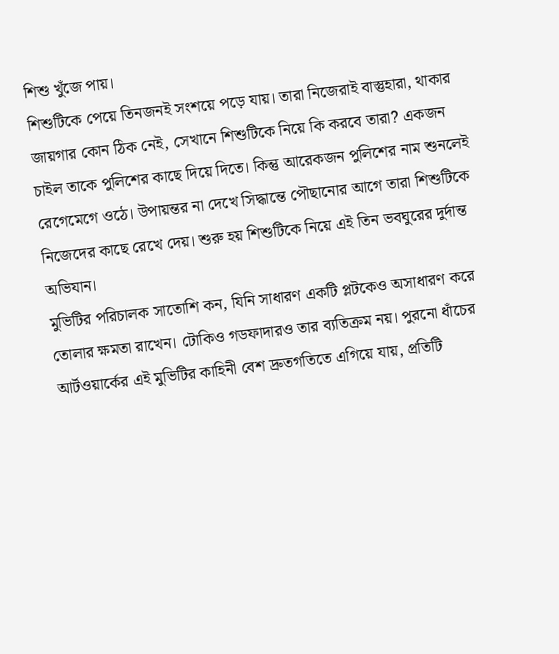শিশু খুঁজে পায়।
শিশুটিকে পেয়ে তিনজনই সংশয়ে পড়ে যায়। তারা নিজেরাই বাস্তুহারা, থাকার জায়গার কোন ঠিক নেই, সেখানে শিশুটিকে নিয়ে কি করবে তারা? একজন চাইল তাকে পুলিশের কাছে দিয়ে দিতে। কিন্তু আরেকজন পুলিশের নাম শুনলেই রেগেমেগে ওঠে। উপায়ন্তর না দেখে সিদ্ধান্তে পৌছানোর আগে তারা শিশুটিকে নিজেদের কাছে রেখে দেয়। শুরু হয় শিশুটিকে নিয়ে এই তিন ভবঘুরের দুর্দান্ত অভিযান।
মুভিটির পরিচালক সাতোশি কন, যিনি সাধারণ একটি প্লটকেও অসাধারণ করে তোলার ক্ষমতা রাখেন। টোকিও গডফাদারও তার ব্যতিক্রম নয়। পুরনো ধাঁচের আর্টওয়ার্কের এই মুভিটির কাহিনী বেশ দ্রুতগতিতে এগিয়ে যায়, প্রতিটি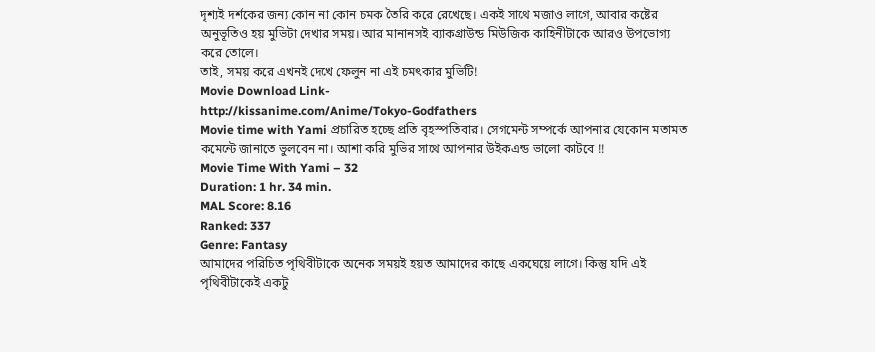দৃশ্যই দর্শকের জন্য কোন না কোন চমক তৈরি করে রেখেছে। একই সাথে মজাও লাগে, আবার কষ্টের অনুভূতিও হয় মুভিটা দেখার সময়। আর মানানসই ব্যাকগ্রাউন্ড মিউজিক কাহিনীটাকে আরও উপভোগ্য করে তোলে।
তাই, সময় করে এখনই দেখে ফেলুন না এই চমৎকার মুভিটি!
Movie Download Link-
http://kissanime.com/Anime/Tokyo-Godfathers
Movie time with Yami প্রচারিত হচ্ছে প্রতি বৃহস্পতিবার। সেগমেন্ট সম্পর্কে আপনার যেকোন মতামত কমেন্টে জানাতে ভুলবেন না। আশা করি মুভির সাথে আপনার উইকএন্ড ভালো কাটবে !!
Movie Time With Yami – 32
Duration: 1 hr. 34 min.
MAL Score: 8.16
Ranked: 337
Genre: Fantasy
আমাদের পরিচিত পৃথিবীটাকে অনেক সময়ই হয়ত আমাদের কাছে একঘেয়ে লাগে। কিন্তু যদি এই পৃথিবীটাকেই একটু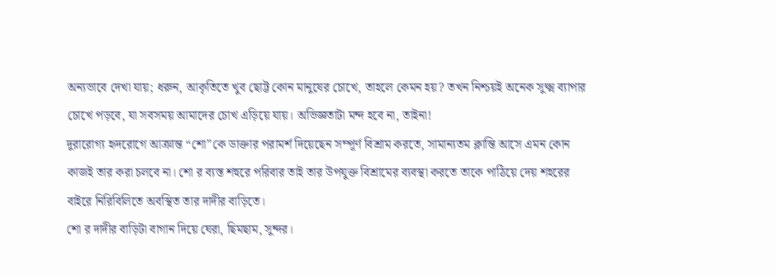অন্যভাবে দেখা যায়; ধরুন, আকৃতিতে খুব ছোট্ট কোন মানুষের চোখে, তাহলে কেমন হয়? তখন নিশ্চয়ই অনেক সুক্ষ্ম ব্যাপার চোখে পড়বে, যা সবসময় আমাদের চোখ এড়িয়ে যায়। অভিজ্ঞতাটা মন্দ হবে না, তাইনা!
দুরারোগ্য হৃদরোগে আক্রান্ত “শো”কে ডাক্তার পরামর্শ দিয়েছেন সম্পূর্ণ বিশ্রাম করতে, সামান্যতম ক্লান্তি আসে এমন কোন কাজই তার করা চলবে না। শো র ব্যস্ত শহুরে পরিবার তাই তার উপযুক্ত বিশ্রামের ব্যবস্থা করতে তাকে পাঠিয়ে দেয় শহরের বাইরে নিরিবিলিতে অবস্থিত তার দাদীর বাড়িতে।
শো র দাদীর বাড়িটা বাগান দিয়ে ঘেরা, ছিমছাম, সুন্দর।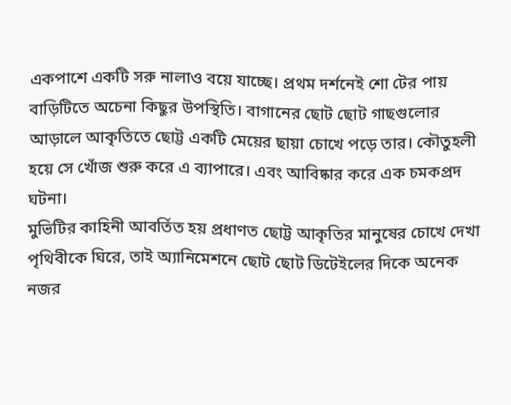একপাশে একটি সরু নালাও বয়ে যাচ্ছে। প্রথম দর্শনেই শো টের পায় বাড়িটিতে অচেনা কিছুর উপস্থিতি। বাগানের ছোট ছোট গাছগুলোর আড়ালে আকৃতিতে ছোট্ট একটি মেয়ের ছায়া চোখে পড়ে তার। কৌতুহলী হয়ে সে খোঁজ শুরু করে এ ব্যাপারে। এবং আবিষ্কার করে এক চমকপ্রদ ঘটনা।
মুভিটির কাহিনী আবর্তিত হয় প্রধাণত ছোট্ট আকৃতির মানুষের চোখে দেখা পৃথিবীকে ঘিরে, তাই অ্যানিমেশনে ছোট ছোট ডিটেইলের দিকে অনেক নজর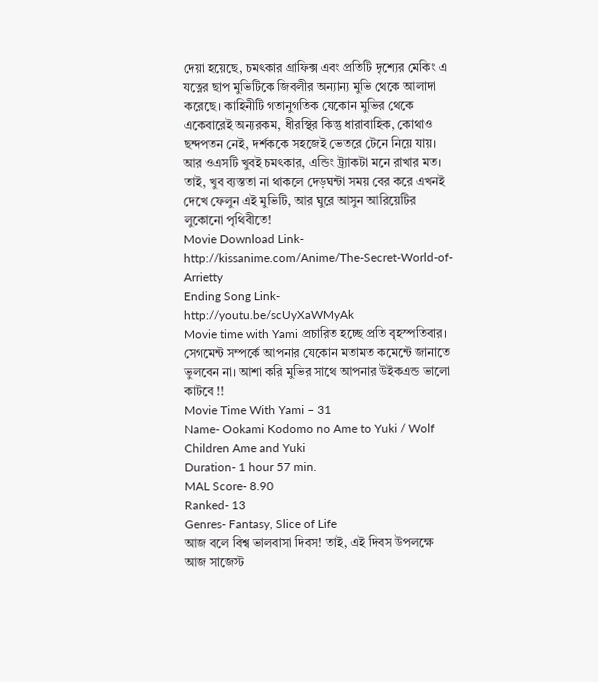দেয়া হয়েছে, চমৎকার গ্রাফিক্স এবং প্রতিটি দৃশ্যের মেকিং এ যত্নের ছাপ মুভিটিকে জিবলীর অন্যান্য মুভি থেকে আলাদা করেছে। কাহিনীটি গতানুগতিক যেকোন মুভির থেকে একেবারেই অন্যরকম, ধীরস্থির কিন্তু ধারাবাহিক, কোথাও ছন্দপতন নেই, দর্শককে সহজেই ভেতরে টেনে নিয়ে যায়। আর ওএসটি খুবই চমৎকার, এন্ডিং ট্র্যাকটা মনে রাখার মত।
তাই, খুব ব্যস্ততা না থাকলে দেড়ঘন্টা সময় বের করে এখনই দেখে ফেলুন এই মুভিটি, আর ঘুরে আসুন আরিয়েটির লুকোনো পৃথিবীতে!
Movie Download Link-
http://kissanime.com/Anime/The-Secret-World-of-Arrietty
Ending Song Link-
http://youtu.be/scUyXaWMyAk
Movie time with Yami প্রচারিত হচ্ছে প্রতি বৃহস্পতিবার। সেগমেন্ট সম্পর্কে আপনার যেকোন মতামত কমেন্টে জানাতে ভুলবেন না। আশা করি মুভির সাথে আপনার উইকএন্ড ভালো কাটবে !!
Movie Time With Yami – 31
Name- Ookami Kodomo no Ame to Yuki / Wolf Children Ame and Yuki
Duration- 1 hour 57 min.
MAL Score- 8.90
Ranked- 13
Genres- Fantasy, Slice of Life
আজ বলে বিশ্ব ভালবাসা দিবস! তাই, এই দিবস উপলক্ষে আজ সাজেস্ট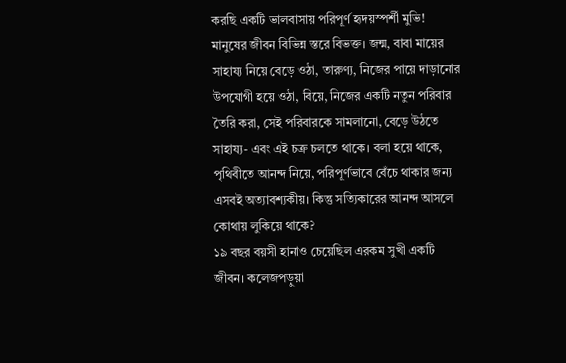করছি একটি ভালবাসায় পরিপূর্ণ হৃদয়স্পর্শী মুভি!
মানুষের জীবন বিভিন্ন স্তরে বিভক্ত। জন্ম, বাবা মায়ের সাহায্য নিয়ে বেড়ে ওঠা, তারুণ্য, নিজের পায়ে দাড়ানোর উপযোগী হয়ে ওঠা, বিয়ে, নিজের একটি নতুন পরিবার তৈরি করা, সেই পরিবারকে সামলানো, বেড়ে উঠতে সাহায্য- এবং এই চক্র চলতে থাকে। বলা হয়ে থাকে, পৃথিবীতে আনন্দ নিয়ে, পরিপূর্ণভাবে বেঁচে থাকার জন্য এসবই অত্যাবশ্যকীয়। কিন্তু সত্যিকারের আনন্দ আসলে কোথায় লুকিয়ে থাকে?
১৯ বছর বয়সী হানাও চেয়েছিল এরকম সুখী একটি জীবন। কলেজপড়ুয়া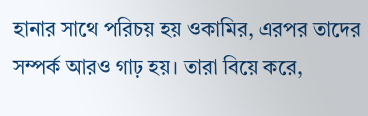হানার সাথে পরিচয় হয় ওকামির, এরপর তাদের সম্পর্ক আরও গাঢ় হয়। তারা বিয়ে করে,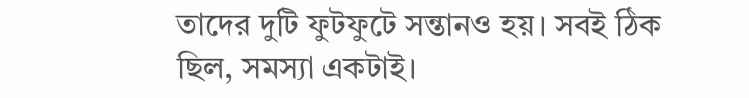তাদের দুটি ফুটফুটে সন্তানও হয়। সবই ঠিক ছিল, সমস্যা একটাই।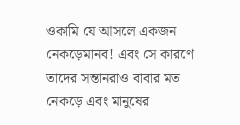ওকামি যে আসলে একজন নেকড়েমানব! এবং সে কারণে তাদের সন্তানরাও বাবার মত নেকড়ে এবং মানুষের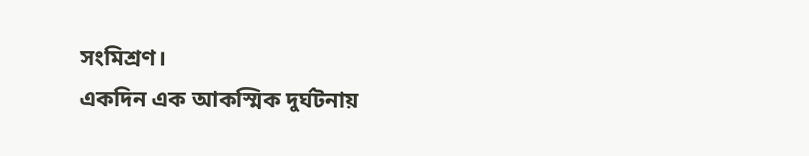সংমিশ্রণ।
একদিন এক আকস্মিক দুর্ঘটনায়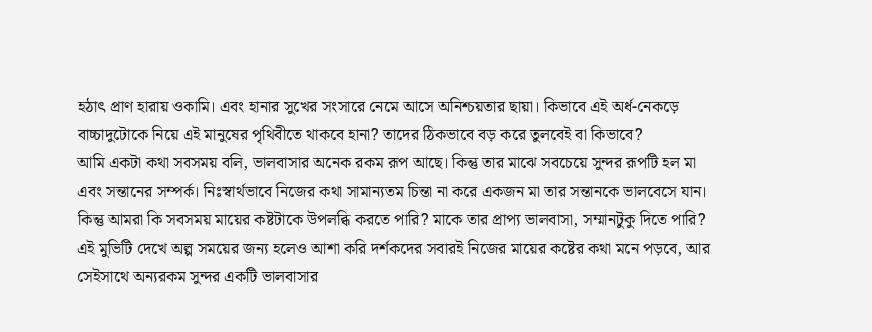হঠাৎ প্রাণ হারায় ওকামি। এবং হানার সুখের সংসারে নেমে আসে অনিশ্চয়তার ছায়া। কিভাবে এই অর্ধ-নেকড়ে বাচ্চাদুটোকে নিয়ে এই মানুষের পৃথিবীতে থাকবে হানা? তাদের ঠিকভাবে বড় করে তুলবেই বা কিভাবে?
আমি একটা কথা সবসময় বলি, ভালবাসার অনেক রকম রূপ আছে। কিন্তু তার মাঝে সবচেয়ে সুন্দর রূপটি হল মা এবং সন্তানের সম্পর্ক। নিঃস্বার্থভাবে নিজের কথা সামান্যতম চিন্তা না করে একজন মা তার সন্তানকে ভালবেসে যান। কিন্তু আমরা কি সবসময় মায়ের কষ্টটাকে উপলব্ধি করতে পারি? মাকে তার প্রাপ্য ভালবাসা, সম্মানটুকু দিতে পারি? এই মুভিটি দেখে অল্প সময়ের জন্য হলেও আশা করি দর্শকদের সবারই নিজের মায়ের কষ্টের কথা মনে পড়বে, আর সেইসাথে অন্যরকম সুন্দর একটি ভালবাসার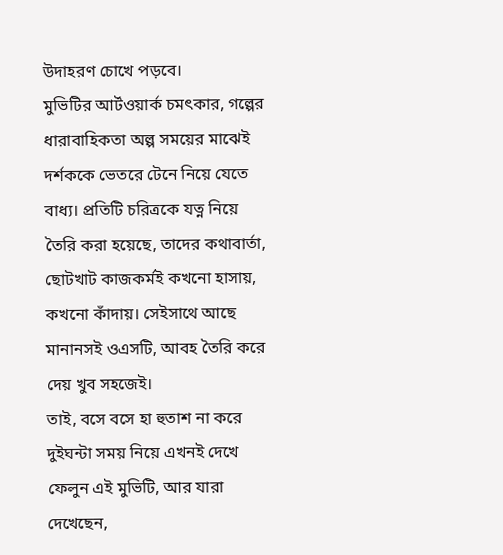উদাহরণ চোখে পড়বে।
মুভিটির আর্টওয়ার্ক চমৎকার, গল্পের ধারাবাহিকতা অল্প সময়ের মাঝেই দর্শককে ভেতরে টেনে নিয়ে যেতে বাধ্য। প্রতিটি চরিত্রকে যত্ন নিয়ে তৈরি করা হয়েছে, তাদের কথাবার্তা, ছোটখাট কাজকর্মই কখনো হাসায়, কখনো কাঁদায়। সেইসাথে আছে মানানসই ওএসটি, আবহ তৈরি করে দেয় খুব সহজেই।
তাই, বসে বসে হা হুতাশ না করে দুইঘন্টা সময় নিয়ে এখনই দেখে ফেলুন এই মুভিটি, আর যারা দেখেছেন,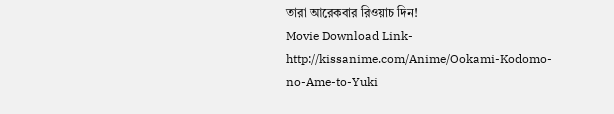তারা আরেকবার রিওয়াচ দিন!
Movie Download Link-
http://kissanime.com/Anime/Ookami-Kodomo-no-Ame-to-Yuki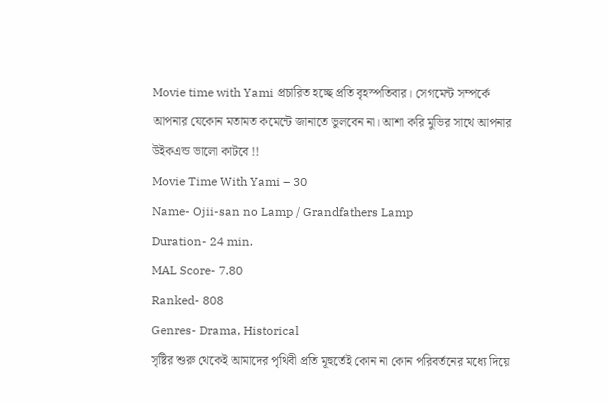Movie time with Yami প্রচারিত হচ্ছে প্রতি বৃহস্পতিবার। সেগমেন্ট সম্পর্কে আপনার যেকোন মতামত কমেন্টে জানাতে ভুলবেন না। আশা করি মুভির সাথে আপনার উইকএন্ড ভালো কাটবে !!
Movie Time With Yami – 30
Name- Ojii-san no Lamp / Grandfathers Lamp
Duration- 24 min.
MAL Score- 7.80
Ranked- 808
Genres- Drama, Historical
সৃষ্টির শুরু থেকেই আমাদের পৃথিবী প্রতি মূহুর্তেই কোন না কোন পরিবর্তনের মধ্যে দিয়ে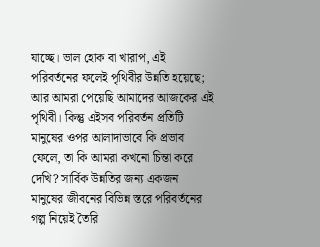যাচ্ছে। ভাল হোক বা খারাপ, এই পরিবর্তনের ফলেই পৃথিবীর উন্নতি হয়েছে; আর আমরা পেয়েছি আমাদের আজকের এই পৃথিবী। কিন্তু এইসব পরিবর্তন প্রতিটি মানুষের ওপর আলাদাভাবে কি প্রভাব ফেলে, তা কি আমরা কখনো চিন্তা করে দেখি? সার্বিক উন্নতির জন্য একজন মানুষের জীবনের বিভিন্ন স্তরে পরিবর্তনের গল্প নিয়েই তৈরি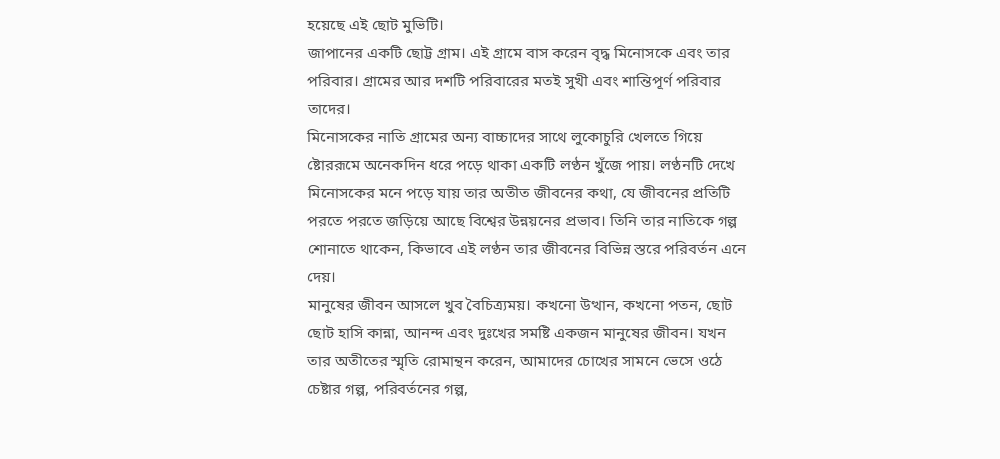হয়েছে এই ছোট মুভিটি।
জাপানের একটি ছোট্ট গ্রাম। এই গ্রামে বাস করেন বৃদ্ধ মিনোসকে এবং তার পরিবার। গ্রামের আর দশটি পরিবারের মতই সুখী এবং শান্তিপূর্ণ পরিবার তাদের।
মিনোসকের নাতি গ্রামের অন্য বাচ্চাদের সাথে লুকোচুরি খেলতে গিয়ে ষ্টোররূমে অনেকদিন ধরে পড়ে থাকা একটি লণ্ঠন খুঁজে পায়। লণ্ঠনটি দেখে মিনোসকের মনে পড়ে যায় তার অতীত জীবনের কথা, যে জীবনের প্রতিটি পরতে পরতে জড়িয়ে আছে বিশ্বের উন্নয়নের প্রভাব। তিনি তার নাতিকে গল্প শোনাতে থাকেন, কিভাবে এই লণ্ঠন তার জীবনের বিভিন্ন স্তরে পরিবর্তন এনে দেয়।
মানুষের জীবন আসলে খুব বৈচিত্র্যময়। কখনো উত্থান, কখনো পতন, ছোট ছোট হাসি কান্না, আনন্দ এবং দুঃখের সমষ্টি একজন মানুষের জীবন। যখন তার অতীতের স্মৃতি রোমান্থন করেন, আমাদের চোখের সামনে ভেসে ওঠে চেষ্টার গল্প, পরিবর্তনের গল্প,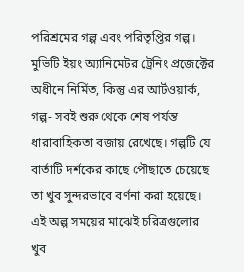পরিশ্রমের গল্প এবং পরিতৃপ্তির গল্প।
মুভিটি ইয়ং অ্যানিমেটর ট্রেনিং প্রজেক্টের অধীনে নির্মিত, কিন্তু এর আর্টওয়ার্ক, গল্প- সবই শুরু থেকে শেষ পর্যন্ত ধারাবাহিকতা বজায় রেখেছে। গল্পটি যে বার্তাটি দর্শকের কাছে পৌছাতে চেয়েছে তা খুব সুন্দরভাবে বর্ণনা করা হয়েছে। এই অল্প সময়ের মাঝেই চরিত্রগুলোর খুব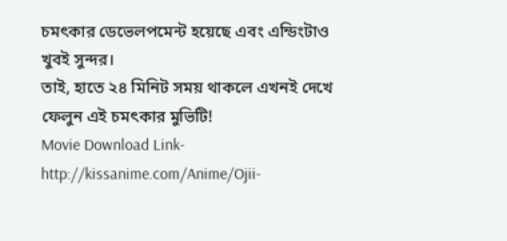চমৎকার ডেভেলপমেন্ট হয়েছে এবং এন্ডিংটাও খুবই সুন্দর।
তাই, হাতে ২৪ মিনিট সময় থাকলে এখনই দেখে ফেলুন এই চমৎকার মুভিটি!
Movie Download Link-
http://kissanime.com/Anime/Ojii-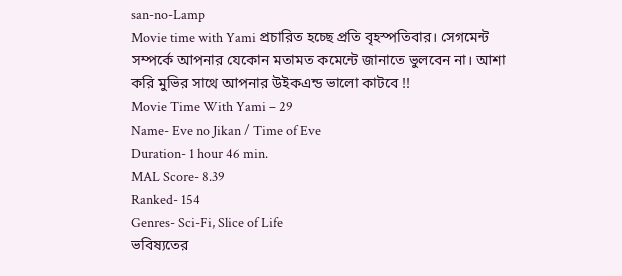san-no-Lamp
Movie time with Yami প্রচারিত হচ্ছে প্রতি বৃহস্পতিবার। সেগমেন্ট সম্পর্কে আপনার যেকোন মতামত কমেন্টে জানাতে ভুলবেন না। আশা করি মুভির সাথে আপনার উইকএন্ড ভালো কাটবে !!
Movie Time With Yami – 29
Name- Eve no Jikan / Time of Eve
Duration- 1 hour 46 min.
MAL Score- 8.39
Ranked- 154
Genres- Sci-Fi, Slice of Life
ভবিষ্যতের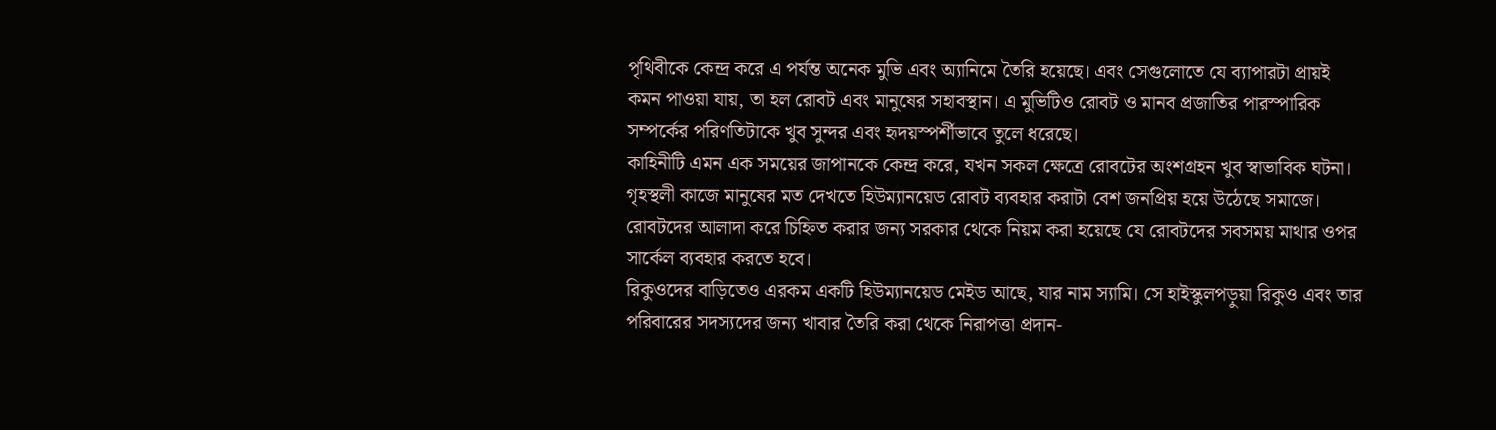পৃথিবীকে কেন্দ্র করে এ পর্যন্ত অনেক মুভি এবং অ্যানিমে তৈরি হয়েছে। এবং সেগুলোতে যে ব্যাপারটা প্রায়ই কমন পাওয়া যায়, তা হল রোবট এবং মানুষের সহাবস্থান। এ মুভিটিও রোবট ও মানব প্রজাতির পারস্পারিক সম্পর্কের পরিণতিটাকে খুব সুন্দর এবং হৃদয়স্পর্শীভাবে তুলে ধরেছে।
কাহিনীটি এমন এক সময়ের জাপানকে কেন্দ্র করে, যখন সকল ক্ষেত্রে রোবটের অংশগ্রহন খুব স্বাভাবিক ঘটনা। গৃহস্থলী কাজে মানুষের মত দেখতে হিউম্যানয়েড রোবট ব্যবহার করাটা বেশ জনপ্রিয় হয়ে উঠেছে সমাজে। রোবটদের আলাদা করে চিহ্নিত করার জন্য সরকার থেকে নিয়ম করা হয়েছে যে রোবটদের সবসময় মাথার ওপর সার্কেল ব্যবহার করতে হবে।
রিকুওদের বাড়িতেও এরকম একটি হিউম্যানয়েড মেইড আছে, যার নাম স্যামি। সে হাইস্কুলপড়ুয়া রিকুও এবং তার পরিবারের সদস্যদের জন্য খাবার তৈরি করা থেকে নিরাপত্তা প্রদান-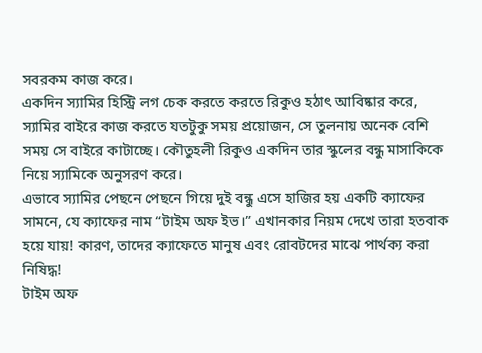সবরকম কাজ করে।
একদিন স্যামির হিস্ট্রি লগ চেক করতে করতে রিকুও হঠাৎ আবিষ্কার করে, স্যামির বাইরে কাজ করতে যতটুকু সময় প্রয়োজন, সে তুলনায় অনেক বেশি সময় সে বাইরে কাটাচ্ছে। কৌতুহলী রিকুও একদিন তার স্কুলের বন্ধু মাসাকিকে নিয়ে স্যামিকে অনুসরণ করে।
এভাবে স্যামির পেছনে পেছনে গিয়ে দুই বন্ধু এসে হাজির হয় একটি ক্যাফের সামনে, যে ক্যাফের নাম “টাইম অফ ইভ।” এখানকার নিয়ম দেখে তারা হতবাক হয়ে যায়! কারণ, তাদের ক্যাফেতে মানুষ এবং রোবটদের মাঝে পার্থক্য করা নিষিদ্ধ!
টাইম অফ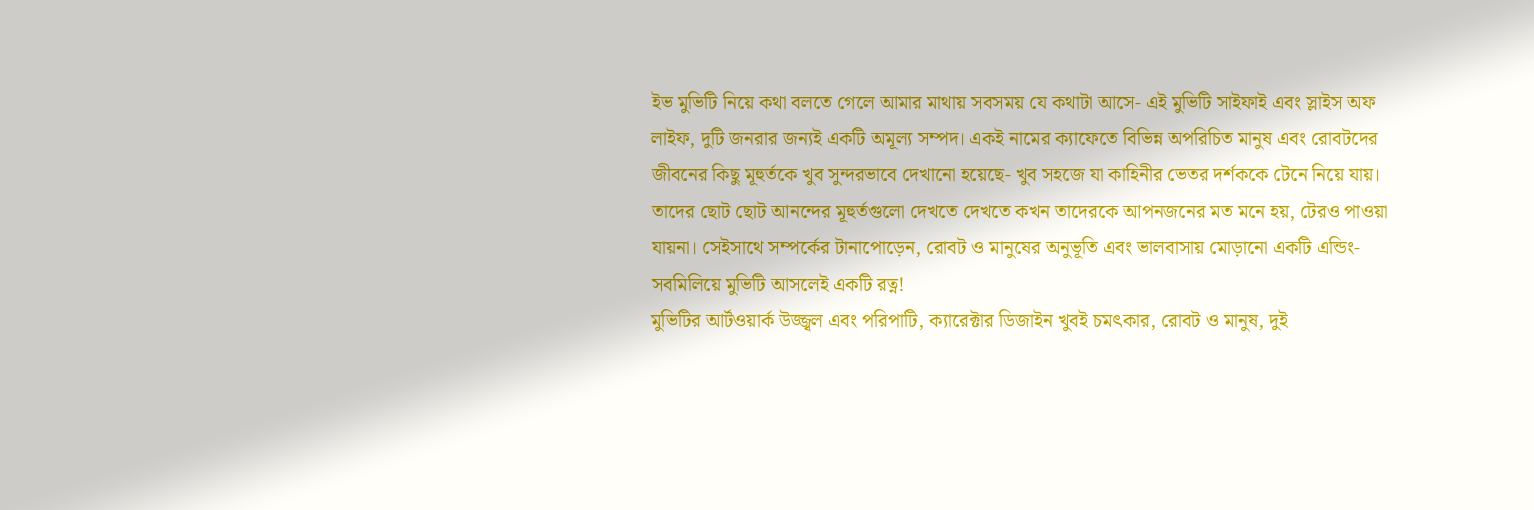ইভ মুভিটি নিয়ে কথা বলতে গেলে আমার মাথায় সবসময় যে কথাটা আসে- এই মুভিটি সাইফাই এবং স্লাইস অফ লাইফ, দুটি জনরার জন্যই একটি অমূল্য সম্পদ। একই নামের ক্যাফেতে বিভিন্ন অপরিচিত মানুষ এবং রোবটদের জীবনের কিছু মূহুর্তকে খুব সুন্দরভাবে দেখানো হয়েছে- খুব সহজে যা কাহিনীর ভেতর দর্শককে টেনে নিয়ে যায়। তাদের ছোট ছোট আনন্দের মূহুর্তগুলো দেখতে দেখতে কখন তাদেরকে আপনজনের মত মনে হয়, টেরও পাওয়া যায়না। সেইসাথে সম্পর্কের টানাপোড়েন, রোবট ও মানুষের অনুভূতি এবং ভালবাসায় মোড়ানো একটি এন্ডিং- সবমিলিয়ে মুভিটি আসলেই একটি রত্ন!
মুভিটির আর্টওয়ার্ক উজ্জ্বল এবং পরিপাটি, ক্যারেক্টার ডিজাইন খুবই চমৎকার, রোবট ও মানুষ, দুই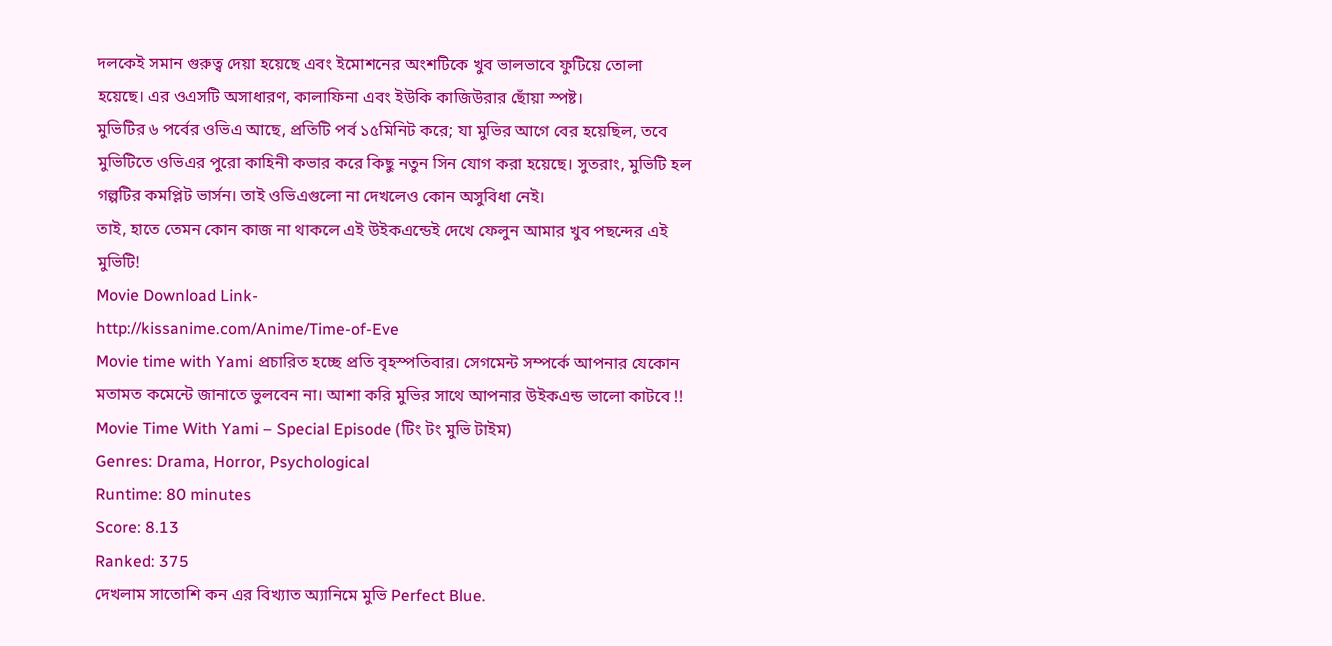দলকেই সমান গুরুত্ব দেয়া হয়েছে এবং ইমোশনের অংশটিকে খুব ভালভাবে ফুটিয়ে তোলা হয়েছে। এর ওএসটি অসাধারণ, কালাফিনা এবং ইউকি কাজিউরার ছোঁয়া স্পষ্ট।
মুভিটির ৬ পর্বের ওভিএ আছে, প্রতিটি পর্ব ১৫মিনিট করে; যা মুভির আগে বের হয়েছিল, তবে মুভিটিতে ওভিএর পুরো কাহিনী কভার করে কিছু নতুন সিন যোগ করা হয়েছে। সুতরাং, মুভিটি হল গল্পটির কমপ্লিট ভার্সন। তাই ওভিএগুলো না দেখলেও কোন অসুবিধা নেই।
তাই, হাতে তেমন কোন কাজ না থাকলে এই উইকএন্ডেই দেখে ফেলুন আমার খুব পছন্দের এই মুভিটি!
Movie Download Link-
http://kissanime.com/Anime/Time-of-Eve
Movie time with Yami প্রচারিত হচ্ছে প্রতি বৃহস্পতিবার। সেগমেন্ট সম্পর্কে আপনার যেকোন মতামত কমেন্টে জানাতে ভুলবেন না। আশা করি মুভির সাথে আপনার উইকএন্ড ভালো কাটবে !!
Movie Time With Yami – Special Episode (টিং টং মুভি টাইম)
Genres: Drama, Horror, Psychological
Runtime: 80 minutes
Score: 8.13
Ranked: 375
দেখলাম সাতোশি কন এর বিখ্যাত অ্যানিমে মুভি Perfect Blue.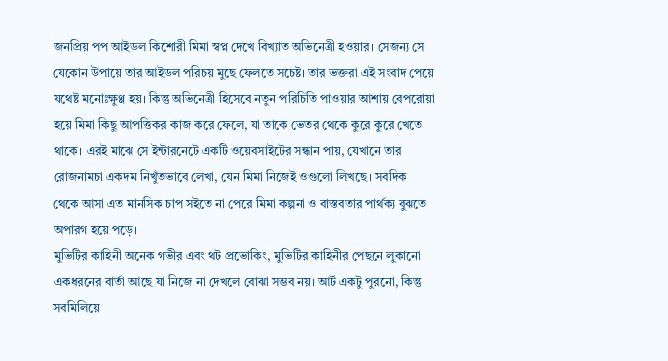জনপ্রিয় পপ আইডল কিশোরী মিমা স্বপ্ন দেখে বিখ্যাত অভিনেত্রী হওয়ার। সেজন্য সে যেকোন উপায়ে তার আইডল পরিচয় মুছে ফেলতে সচেষ্ট। তার ভক্তরা এই সংবাদ পেয়ে যথেষ্ট মনোঃক্ষুণ্ণ হয়। কিন্তু অভিনেত্রী হিসেবে নতুন পরিচিতি পাওয়ার আশায় বেপরোয়া হয়ে মিমা কিছু আপত্তিকর কাজ করে ফেলে, যা তাকে ভেতর থেকে কুরে কুরে খেতে থাকে। এরই মাঝে সে ইন্টারনেটে একটি ওয়েবসাইটের সন্ধান পায়, যেখানে তার রোজনামচা একদম নিখুঁতভাবে লেখা, যেন মিমা নিজেই ওগুলো লিখছে। সবদিক থেকে আসা এত মানসিক চাপ সইতে না পেরে মিমা কল্পনা ও বাস্তবতার পার্থক্য বুঝতে অপারগ হয়ে পড়ে।
মুভিটির কাহিনী অনেক গভীর এবং থট প্রভোকিং, মুভিটির কাহিনীর পেছনে লুকানো একধরনের বার্তা আছে যা নিজে না দেখলে বোঝা সম্ভব নয়। আর্ট একটু পুরনো, কিন্তু সবমিলিয়ে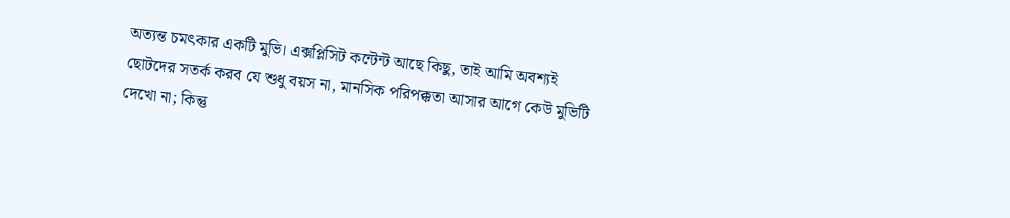অত্যন্ত চমৎকার একটি মুভি। এক্সপ্লিসিট কন্টেন্ট আছে কিছু, তাই আমি অবশ্যই ছোটদের সতর্ক করব যে শুধু বয়স না, মানসিক পরিপক্কতা আসার আগে কেউ মুভিটি দেখো না; কিন্তু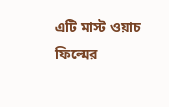এটি মাস্ট ওয়াচ ফিল্মের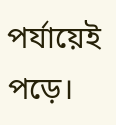পর্যায়েই পড়ে।